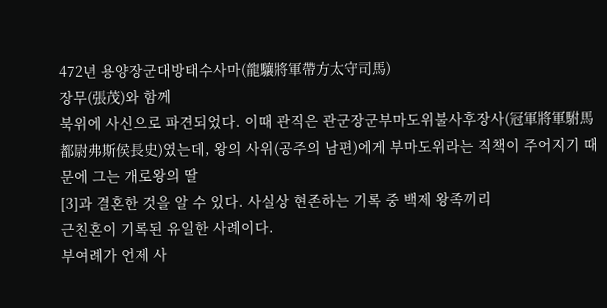472년 용양장군대방태수사마(龍驤將軍帶方太守司馬)
장무(張茂)와 함께
북위에 사신으로 파견되었다. 이때 관직은 관군장군부마도위불사후장사(冠軍將軍駙馬都尉弗斯侯長史)였는데, 왕의 사위(공주의 남편)에게 부마도위라는 직책이 주어지기 때문에 그는 개로왕의 딸
[3]과 결혼한 것을 알 수 있다. 사실상 현존하는 기록 중 백제 왕족끼리
근친혼이 기록된 유일한 사례이다.
부여례가 언제 사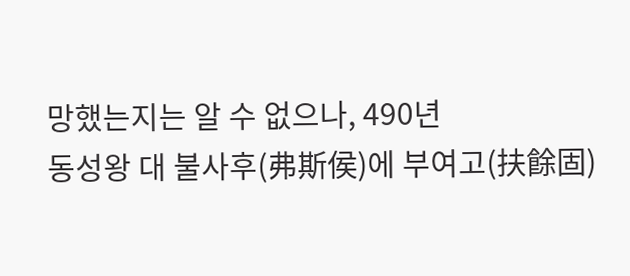망했는지는 알 수 없으나, 490년
동성왕 대 불사후(弗斯侯)에 부여고(扶餘固)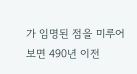가 임명된 점을 미루어보면 490년 이전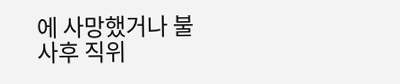에 사망했거나 불사후 직위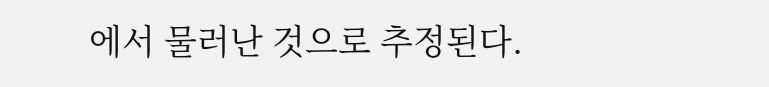에서 물러난 것으로 추정된다.